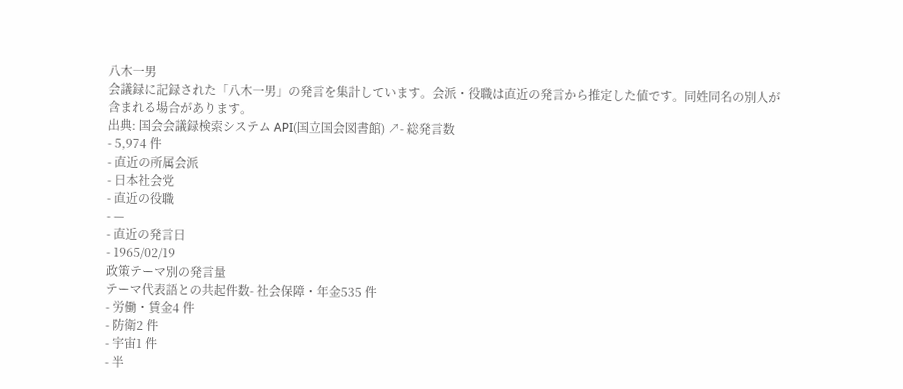八木一男
会議録に記録された「八木一男」の発言を集計しています。会派・役職は直近の発言から推定した値です。同姓同名の別人が含まれる場合があります。
出典: 国会会議録検索システム API(国立国会図書館) ↗- 総発言数
- 5,974 件
- 直近の所属会派
- 日本社会党
- 直近の役職
- —
- 直近の発言日
- 1965/02/19
政策テーマ別の発言量
テーマ代表語との共起件数- 社会保障・年金535 件
- 労働・賃金4 件
- 防衛2 件
- 宇宙1 件
- 半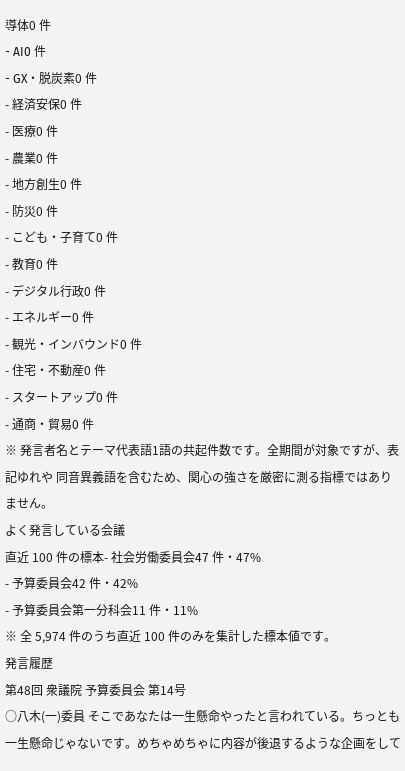導体0 件
- AI0 件
- GX・脱炭素0 件
- 経済安保0 件
- 医療0 件
- 農業0 件
- 地方創生0 件
- 防災0 件
- こども・子育て0 件
- 教育0 件
- デジタル行政0 件
- エネルギー0 件
- 観光・インバウンド0 件
- 住宅・不動産0 件
- スタートアップ0 件
- 通商・貿易0 件
※ 発言者名とテーマ代表語1語の共起件数です。全期間が対象ですが、表記ゆれや 同音異義語を含むため、関心の強さを厳密に測る指標ではありません。
よく発言している会議
直近 100 件の標本- 社会労働委員会47 件・47%
- 予算委員会42 件・42%
- 予算委員会第一分科会11 件・11%
※ 全 5,974 件のうち直近 100 件のみを集計した標本値です。
発言履歴
第48回 衆議院 予算委員会 第14号
○八木(一)委員 そこであなたは一生懸命やったと言われている。ちっとも一生懸命じゃないです。めちゃめちゃに内容が後退するような企画をして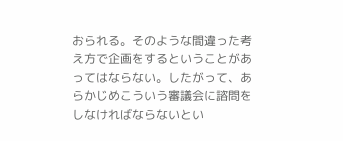おられる。そのような間違った考え方で企画をするということがあってはならない。したがって、あらかじめこういう審議会に諮問をしなければならないとい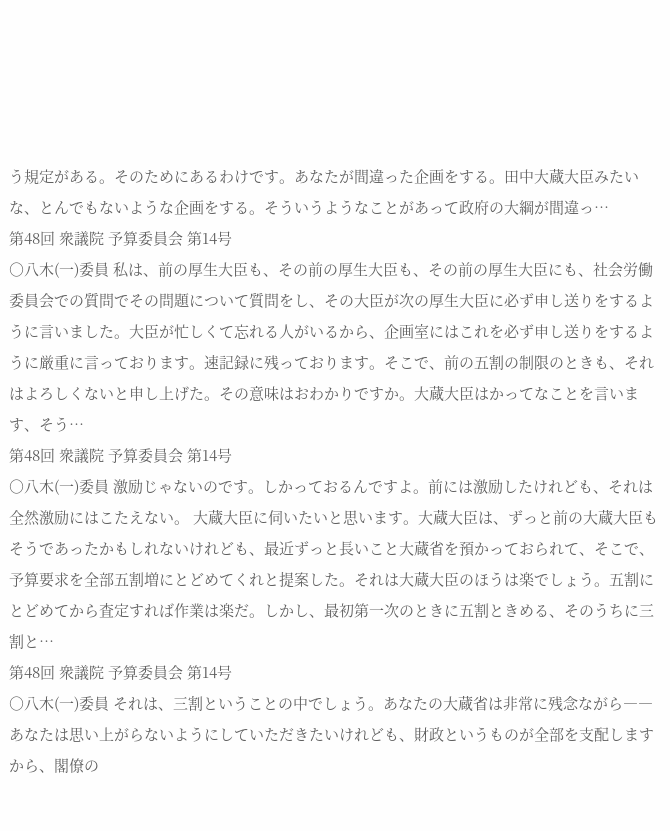う規定がある。そのためにあるわけです。あなたが間違った企画をする。田中大蔵大臣みたいな、とんでもないような企画をする。そういうようなことがあって政府の大綱が間違っ…
第48回 衆議院 予算委員会 第14号
○八木(一)委員 私は、前の厚生大臣も、その前の厚生大臣も、その前の厚生大臣にも、社会労働委員会での質問でその問題について質問をし、その大臣が次の厚生大臣に必ず申し送りをするように言いました。大臣が忙しくて忘れる人がいるから、企画室にはこれを必ず申し送りをするように厳重に言っております。速記録に残っております。そこで、前の五割の制限のときも、それはよろしくないと申し上げた。その意味はおわかりですか。大蔵大臣はかってなことを言います、そう…
第48回 衆議院 予算委員会 第14号
○八木(一)委員 激励じゃないのです。しかっておるんですよ。前には激励したけれども、それは全然激励にはこたえない。 大蔵大臣に伺いたいと思います。大蔵大臣は、ずっと前の大蔵大臣もそうであったかもしれないけれども、最近ずっと長いこと大蔵省を預かっておられて、そこで、予算要求を全部五割増にとどめてくれと提案した。それは大蔵大臣のほうは楽でしょう。五割にとどめてから査定すれば作業は楽だ。しかし、最初第一次のときに五割ときめる、そのうちに三割と…
第48回 衆議院 予算委員会 第14号
○八木(一)委員 それは、三割ということの中でしょう。あなたの大蔵省は非常に残念ながら――あなたは思い上がらないようにしていただきたいけれども、財政というものが全部を支配しますから、閣僚の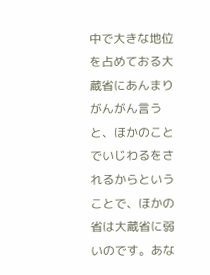中で大きな地位を占めておる大蔵省にあんまりがんがん言うと、ほかのことでいじわるをされるからということで、ほかの省は大蔵省に弱いのです。あな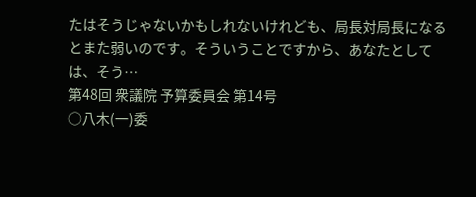たはそうじゃないかもしれないけれども、局長対局長になるとまた弱いのです。そういうことですから、あなたとしては、そう…
第48回 衆議院 予算委員会 第14号
○八木(一)委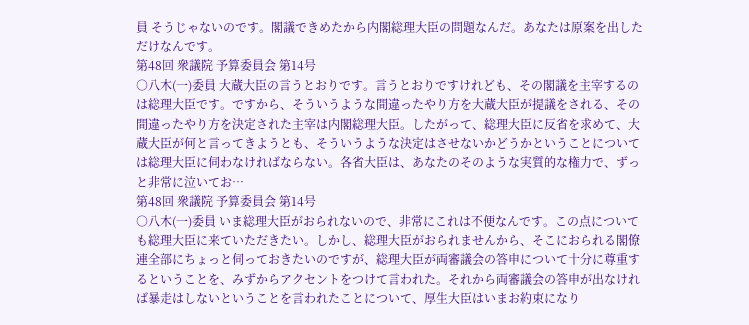員 そうじゃないのです。閣議できめたから内閣総理大臣の問題なんだ。あなたは原案を出しただけなんです。
第48回 衆議院 予算委員会 第14号
○八木(一)委員 大蔵大臣の言うとおりです。言うとおりですけれども、その閣議を主宰するのは総理大臣です。ですから、そういうような間違ったやり方を大蔵大臣が提議をされる、その間違ったやり方を決定された主宰は内閣総理大臣。したがって、総理大臣に反省を求めて、大蔵大臣が何と言ってきようとも、そういうような決定はさせないかどうかということについては総理大臣に伺わなければならない。各省大臣は、あなたのそのような実質的な権力で、ずっと非常に泣いてお…
第48回 衆議院 予算委員会 第14号
○八木(一)委員 いま総理大臣がおられないので、非常にこれは不便なんです。この点についても総理大臣に来ていただきたい。しかし、総理大臣がおられませんから、そこにおられる閣僚連全部にちょっと伺っておきたいのですが、総理大臣が両審議会の答申について十分に尊重するということを、みずからアクセントをつけて言われた。それから両審議会の答申が出なければ暴走はしないということを言われたことについて、厚生大臣はいまお約束になり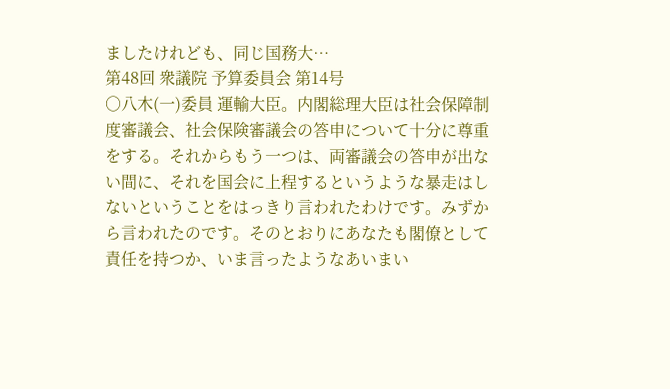ましたけれども、同じ国務大…
第48回 衆議院 予算委員会 第14号
○八木(一)委員 運輸大臣。内閣総理大臣は社会保障制度審議会、社会保険審議会の答申について十分に尊重をする。それからもう一つは、両審議会の答申が出ない間に、それを国会に上程するというような暴走はしないということをはっきり言われたわけです。みずから言われたのです。そのとおりにあなたも閣僚として責任を持つか、いま言ったようなあいまい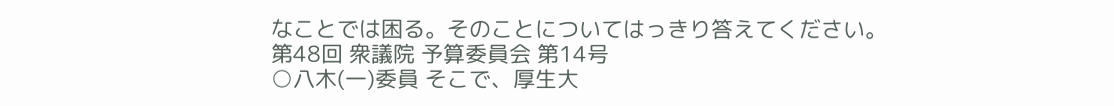なことでは困る。そのことについてはっきり答えてください。
第48回 衆議院 予算委員会 第14号
○八木(一)委員 そこで、厚生大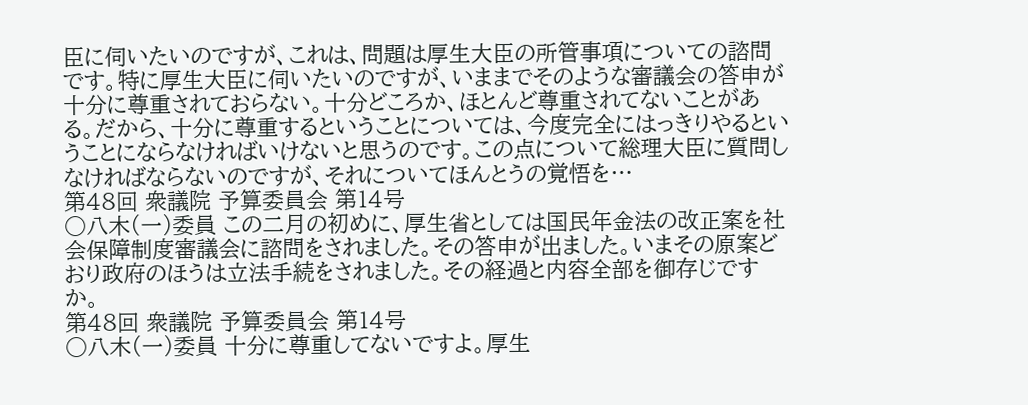臣に伺いたいのですが、これは、問題は厚生大臣の所管事項についての諮問です。特に厚生大臣に伺いたいのですが、いままでそのような審議会の答申が十分に尊重されておらない。十分どころか、ほとんど尊重されてないことがある。だから、十分に尊重するということについては、今度完全にはっきりやるということにならなければいけないと思うのです。この点について総理大臣に質問しなければならないのですが、それについてほんとうの覚悟を…
第48回 衆議院 予算委員会 第14号
○八木(一)委員 この二月の初めに、厚生省としては国民年金法の改正案を社会保障制度審議会に諮問をされました。その答申が出ました。いまその原案どおり政府のほうは立法手続をされました。その経過と内容全部を御存じですか。
第48回 衆議院 予算委員会 第14号
○八木(一)委員 十分に尊重してないですよ。厚生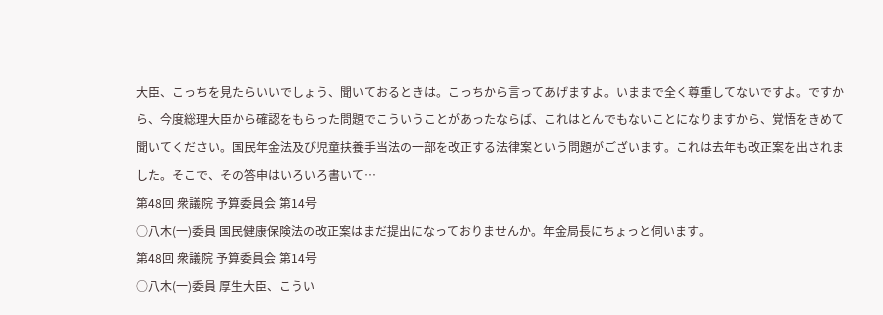大臣、こっちを見たらいいでしょう、聞いておるときは。こっちから言ってあげますよ。いままで全く尊重してないですよ。ですから、今度総理大臣から確認をもらった問題でこういうことがあったならば、これはとんでもないことになりますから、覚悟をきめて聞いてください。国民年金法及び児童扶養手当法の一部を改正する法律案という問題がございます。これは去年も改正案を出されました。そこで、その答申はいろいろ書いて…
第48回 衆議院 予算委員会 第14号
○八木(一)委員 国民健康保険法の改正案はまだ提出になっておりませんか。年金局長にちょっと伺います。
第48回 衆議院 予算委員会 第14号
○八木(一)委員 厚生大臣、こうい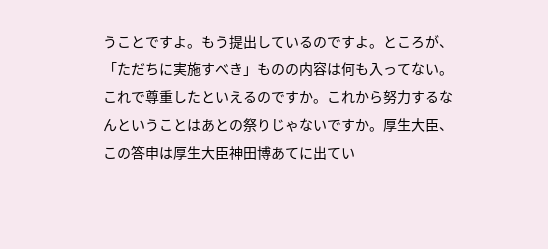うことですよ。もう提出しているのですよ。ところが、「ただちに実施すべき」ものの内容は何も入ってない。これで尊重したといえるのですか。これから努力するなんということはあとの祭りじゃないですか。厚生大臣、この答申は厚生大臣神田博あてに出てい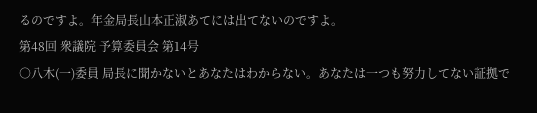るのですよ。年金局長山本正淑あてには出てないのですよ。
第48回 衆議院 予算委員会 第14号
○八木(一)委員 局長に聞かないとあなたはわからない。あなたは一つも努力してない証拠で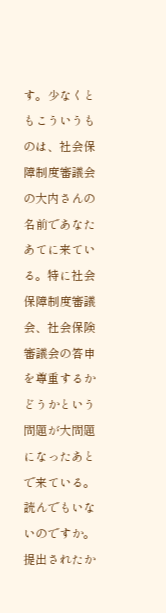す。少なくともこういうものは、社会保障制度審議会の大内さんの名前であなたあてに来ている。特に社会保障制度審議会、社会保険審議会の答申を尊重するかどうかという問題が大問題になったあとで来ている。読んでもいないのですか。提出されたか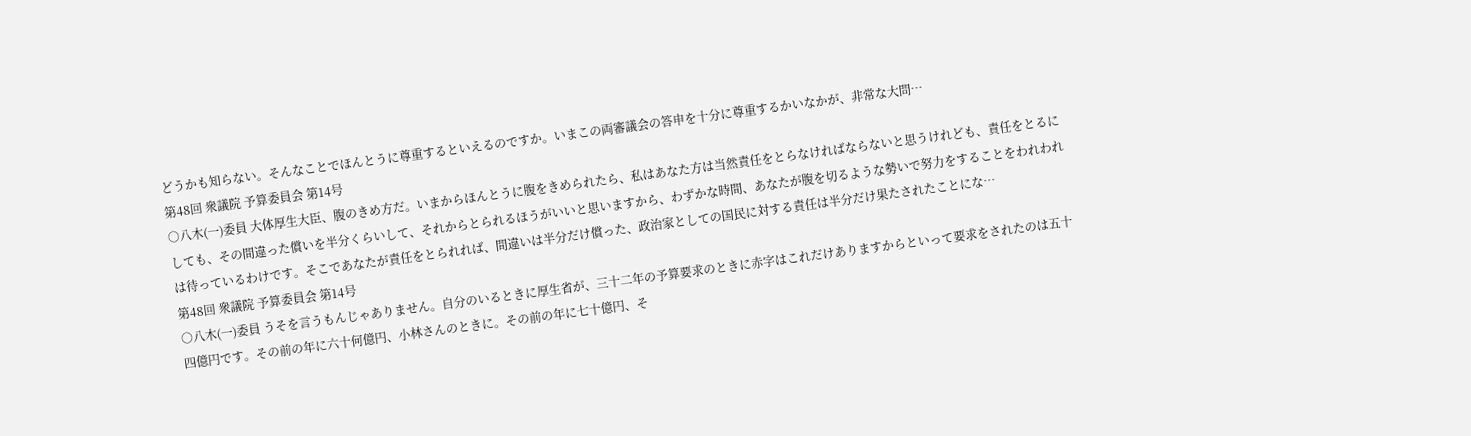どうかも知らない。そんなことでほんとうに尊重するといえるのですか。いまこの両審議会の答申を十分に尊重するかいなかが、非常な大問…
第48回 衆議院 予算委員会 第14号
○八木(一)委員 大体厚生大臣、腹のきめ方だ。いまからほんとうに腹をきめられたら、私はあなた方は当然責任をとらなければならないと思うけれども、責任をとるにしても、その間違った償いを半分くらいして、それからとられるほうがいいと思いますから、わずかな時間、あなたが腹を切るような勢いで努力をすることをわれわれは待っているわけです。そこであなたが責任をとられれば、間違いは半分だけ償った、政治家としての国民に対する責任は半分だけ果たされたことにな…
第48回 衆議院 予算委員会 第14号
○八木(一)委員 うそを言うもんじゃありません。自分のいるときに厚生省が、三十二年の予算要求のときに赤字はこれだけありますからといって要求をされたのは五十四億円です。その前の年に六十何億円、小林さんのときに。その前の年に七十億円、そ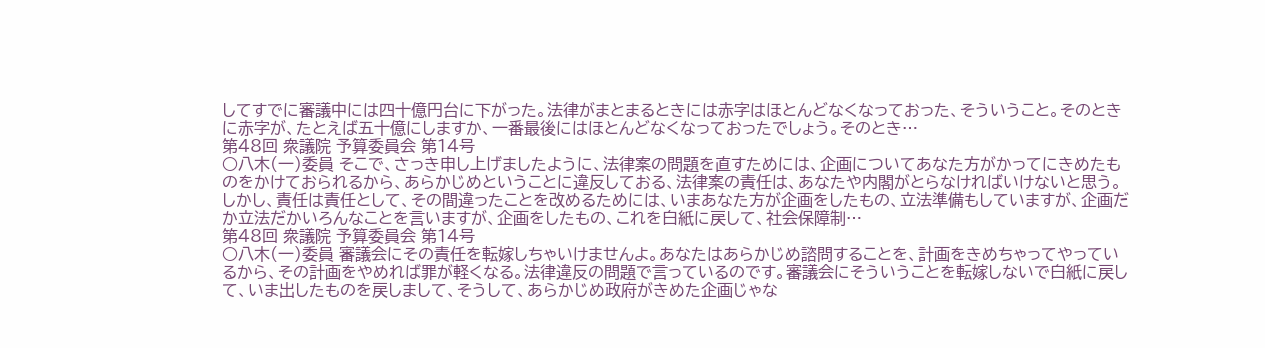してすでに審議中には四十億円台に下がった。法律がまとまるときには赤字はほとんどなくなっておった、そういうこと。そのときに赤字が、たとえば五十億にしますか、一番最後にはほとんどなくなっておったでしょう。そのとき…
第48回 衆議院 予算委員会 第14号
○八木(一)委員 そこで、さっき申し上げましたように、法律案の問題を直すためには、企画についてあなた方がかってにきめたものをかけておられるから、あらかじめということに違反しておる、法律案の責任は、あなたや内閣がとらなければいけないと思う。しかし、責任は責任として、その間違ったことを改めるためには、いまあなた方が企画をしたもの、立法準備もしていますが、企画だか立法だかいろんなことを言いますが、企画をしたもの、これを白紙に戻して、社会保障制…
第48回 衆議院 予算委員会 第14号
○八木(一)委員 審議会にその責任を転嫁しちゃいけませんよ。あなたはあらかじめ諮問することを、計画をきめちゃってやっているから、その計画をやめれば罪が軽くなる。法律違反の問題で言っているのです。審議会にそういうことを転嫁しないで白紙に戻して、いま出したものを戻しまして、そうして、あらかじめ政府がきめた企画じゃな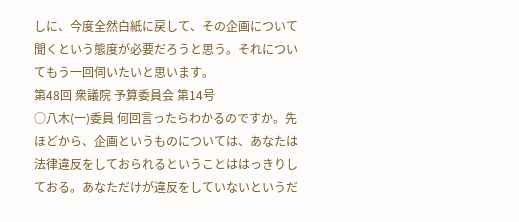しに、今度全然白紙に戻して、その企画について聞くという態度が必要だろうと思う。それについてもう一回伺いたいと思います。
第48回 衆議院 予算委員会 第14号
○八木(一)委員 何回言ったらわかるのですか。先ほどから、企画というものについては、あなたは法律違反をしておられるということははっきりしておる。あなただけが違反をしていないというだ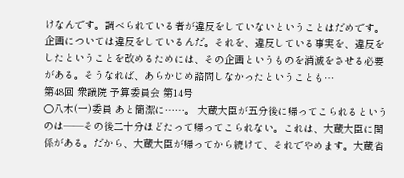けなんです。調べられている者が違反をしていないということはだめです。企画については違反をしているんだ。それを、違反している事実を、違反をしたということを改めるためには、その企画というものを消滅をさせる必要がある。そうなれば、あらかじめ諮問しなかったということも…
第48回 衆議院 予算委員会 第14号
○八木(一)委員 あと簡潔に……。 大蔵大臣が五分後に帰ってこられるというのは――その後二十分ほどたって帰ってこられない。これは、大蔵大臣に関係がある。だから、大蔵大臣が帰ってから続けて、それでやめます。大蔵省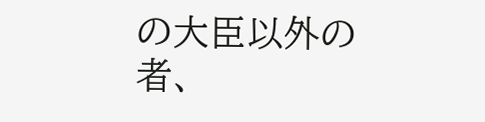の大臣以外の者、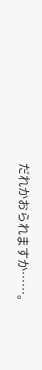だれかおられますか……。